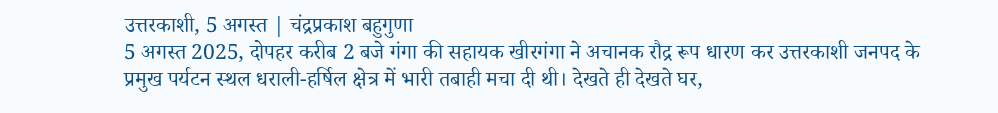उत्तरकाशी, 5 अगस्त | चंद्रप्रकाश बहुगुणा
5 अगस्त 2025, दोपहर करीब 2 बजे गंगा की सहायक खीरगंगा ने अचानक रौद्र रूप धारण कर उत्तरकाशी जनपद के प्रमुख पर्यटन स्थल धराली-हर्षिल क्षेत्र में भारी तबाही मचा दी थी। देखते ही देखते घर,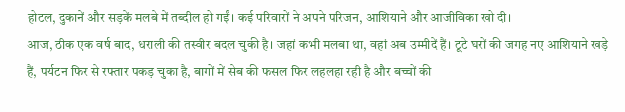होटल, दुकानें और सड़कें मलबे में तब्दील हो गईं। कई परिवारों ने अपने परिजन, आशियाने और आजीविका खो दी।
आज, ठीक एक वर्ष बाद, धराली की तस्वीर बदल चुकी है। जहां कभी मलबा था, वहां अब उम्मीदें हैं। टूटे घरों की जगह नए आशियाने खड़े हैं, पर्यटन फिर से रफ्तार पकड़ चुका है, बागों में सेब की फसल फिर लहलहा रही है और बच्चों की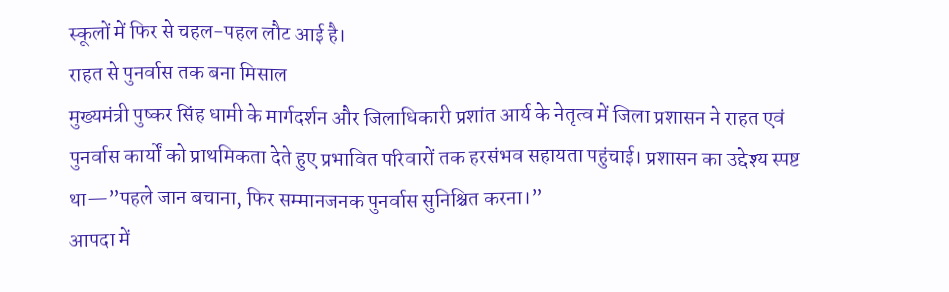स्कूलों में फिर से चहल-पहल लौट आई है।
राहत से पुनर्वास तक बना मिसाल
मुख्यमंत्री पुष्कर सिंह धामी के मार्गदर्शन और जिलाधिकारी प्रशांत आर्य के नेतृत्व में जिला प्रशासन ने राहत एवं पुनर्वास कार्यों को प्राथमिकता देते हुए प्रभावित परिवारों तक हरसंभव सहायता पहुंचाई। प्रशासन का उद्देश्य स्पष्ट था—”पहले जान बचाना, फिर सम्मानजनक पुनर्वास सुनिश्चित करना।”
आपदा में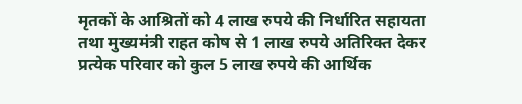मृतकों के आश्रितों को 4 लाख रुपये की निर्धारित सहायता तथा मुख्यमंत्री राहत कोष से 1 लाख रुपये अतिरिक्त देकर प्रत्येक परिवार को कुल 5 लाख रुपये की आर्थिक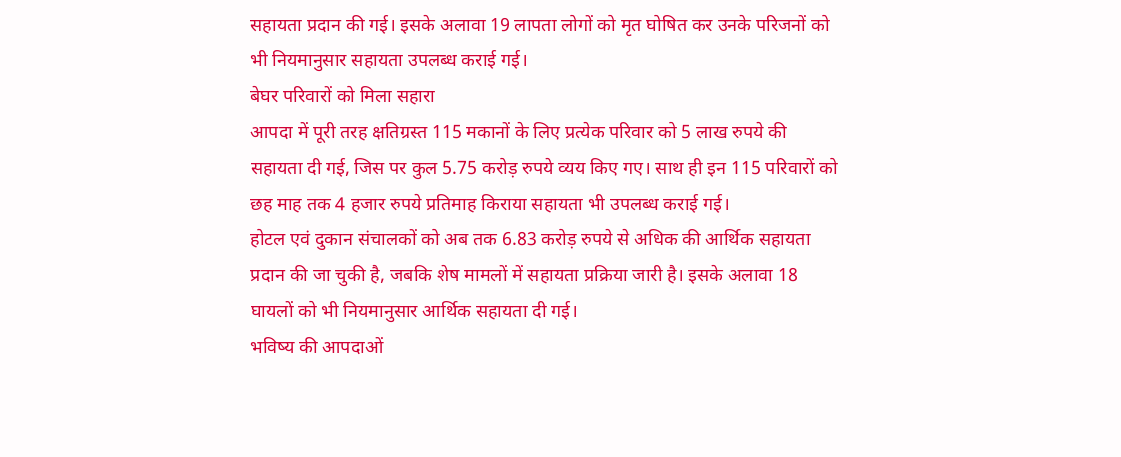सहायता प्रदान की गई। इसके अलावा 19 लापता लोगों को मृत घोषित कर उनके परिजनों को भी नियमानुसार सहायता उपलब्ध कराई गई।
बेघर परिवारों को मिला सहारा
आपदा में पूरी तरह क्षतिग्रस्त 115 मकानों के लिए प्रत्येक परिवार को 5 लाख रुपये की सहायता दी गई, जिस पर कुल 5.75 करोड़ रुपये व्यय किए गए। साथ ही इन 115 परिवारों को छह माह तक 4 हजार रुपये प्रतिमाह किराया सहायता भी उपलब्ध कराई गई।
होटल एवं दुकान संचालकों को अब तक 6.83 करोड़ रुपये से अधिक की आर्थिक सहायता प्रदान की जा चुकी है, जबकि शेष मामलों में सहायता प्रक्रिया जारी है। इसके अलावा 18 घायलों को भी नियमानुसार आर्थिक सहायता दी गई।
भविष्य की आपदाओं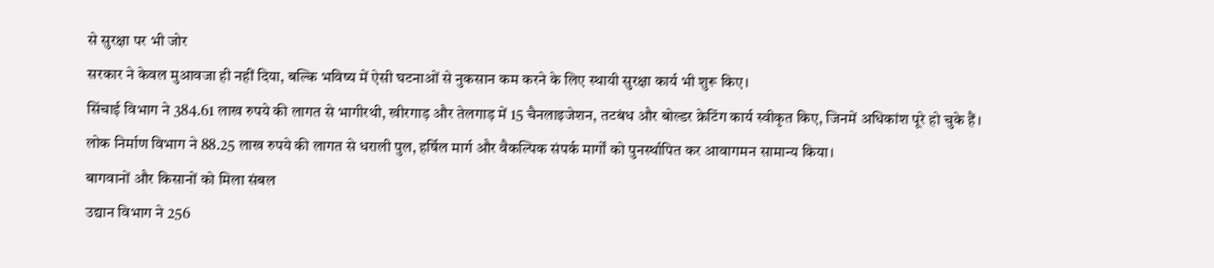से सुरक्षा पर भी जोर
सरकार ने केवल मुआवजा ही नहीं दिया, बल्कि भविष्य में ऐसी घटनाओं से नुकसान कम करने के लिए स्थायी सुरक्षा कार्य भी शुरू किए।
सिंचाई विभाग ने 384.61 लाख रुपये की लागत से भागीरथी, खीरगाड़ और तेलगाड़ में 15 चैनलाइजेशन, तटबंध और बोल्डर क्रेटिंग कार्य स्वीकृत किए, जिनमें अधिकांश पूरे हो चुके हैं।
लोक निर्माण विभाग ने 88.25 लाख रुपये की लागत से धराली पुल, हर्षिल मार्ग और वैकल्पिक संपर्क मार्गों को पुनर्स्थापित कर आवागमन सामान्य किया।
बागवानों और किसानों को मिला संबल
उद्यान विभाग ने 256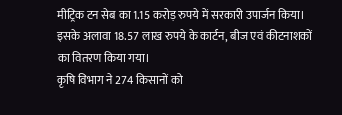मीट्रिक टन सेब का 1.15 करोड़ रुपये में सरकारी उपार्जन किया। इसके अलावा 18.57 लाख रुपये के कार्टन, बीज एवं कीटनाशकों का वितरण किया गया।
कृषि विभाग ने 274 किसानों को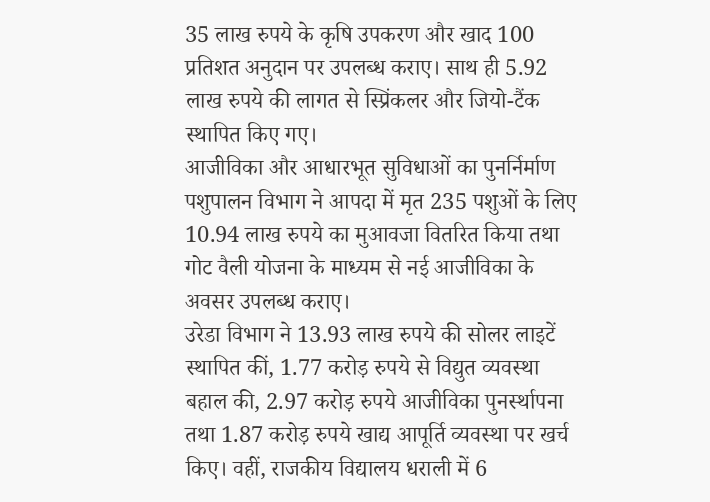35 लाख रुपये के कृषि उपकरण और खाद 100 प्रतिशत अनुदान पर उपलब्ध कराए। साथ ही 5.92 लाख रुपये की लागत से स्प्रिंकलर और जियो-टैंक स्थापित किए गए।
आजीविका और आधारभूत सुविधाओं का पुनर्निर्माण
पशुपालन विभाग ने आपदा में मृत 235 पशुओं के लिए 10.94 लाख रुपये का मुआवजा वितरित किया तथा गोट वैली योजना के माध्यम से नई आजीविका के अवसर उपलब्ध कराए।
उरेडा विभाग ने 13.93 लाख रुपये की सोलर लाइटें स्थापित कीं, 1.77 करोड़ रुपये से विद्युत व्यवस्था बहाल की, 2.97 करोड़ रुपये आजीविका पुनर्स्थापना तथा 1.87 करोड़ रुपये खाद्य आपूर्ति व्यवस्था पर खर्च किए। वहीं, राजकीय विद्यालय धराली में 6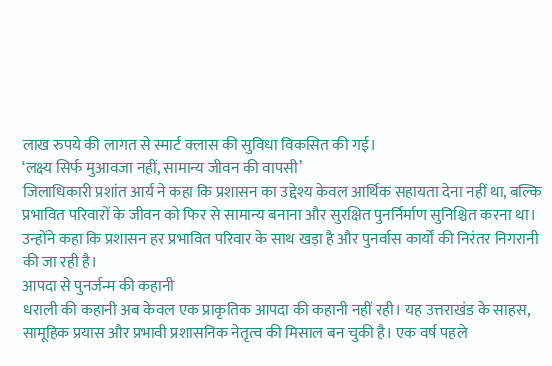लाख रुपये की लागत से स्मार्ट क्लास की सुविधा विकसित की गई।
‘लक्ष्य सिर्फ मुआवजा नहीं, सामान्य जीवन की वापसी’
जिलाधिकारी प्रशांत आर्य ने कहा कि प्रशासन का उद्देश्य केवल आर्थिक सहायता देना नहीं था, बल्कि प्रभावित परिवारों के जीवन को फिर से सामान्य बनाना और सुरक्षित पुनर्निर्माण सुनिश्चित करना था। उन्होंने कहा कि प्रशासन हर प्रभावित परिवार के साथ खड़ा है और पुनर्वास कार्यों की निरंतर निगरानी की जा रही है।
आपदा से पुनर्जन्म की कहानी
धराली की कहानी अब केवल एक प्राकृतिक आपदा की कहानी नहीं रही। यह उत्तराखंड के साहस, सामूहिक प्रयास और प्रभावी प्रशासनिक नेतृत्व की मिसाल बन चुकी है। एक वर्ष पहले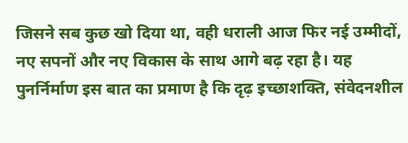जिसने सब कुछ खो दिया था, वही धराली आज फिर नई उम्मीदों, नए सपनों और नए विकास के साथ आगे बढ़ रहा है। यह पुनर्निर्माण इस बात का प्रमाण है कि दृढ़ इच्छाशक्ति, संवेदनशील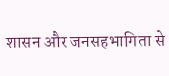शासन और जनसहभागिता से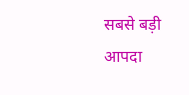सबसे बड़ी आपदा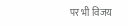पर भी विजय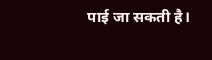पाई जा सकती है।